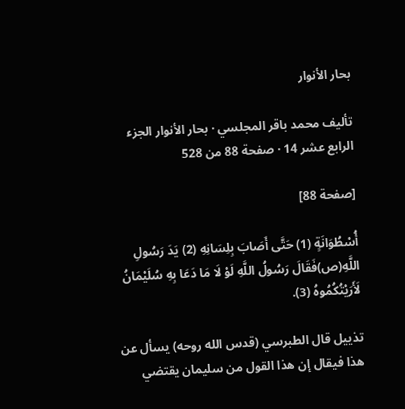بحار الأنوار

تأليف محمد باقر المجلسي · بحار الأنوار الجزء الرابع عشر 14 · صفحة 88 من 528

[صفحة 88]

أُسْطُوَانَةٍ (1) حَتَّى أَصَابَ بِلِسَانِهِ (2) يَدَ رَسُولِ اللَّهِ(ص)فَقَالَ رَسُولُ اللَّهِ لَوْ لَا مَا دَعَا بِهِ سُلَيْمَانُ لَأَرَيْتُكُمُوهُ (3).

تذييل قال الطبرسي (قدس الله روحه) يسأل عن هذا فيقال إن هذا القول من سليمان يقتضي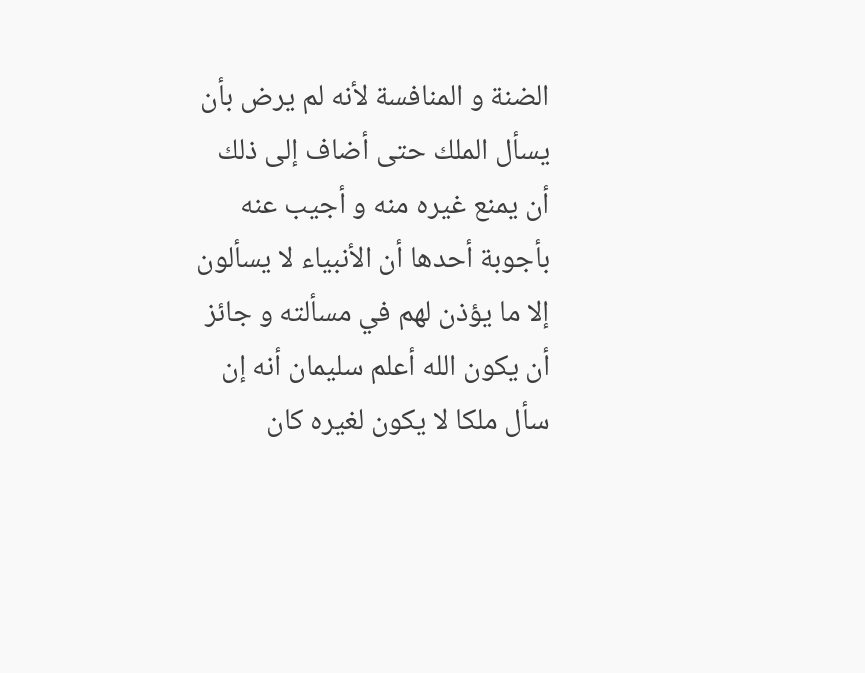الضنة و المنافسة لأنه لم يرض بأن يسأل الملك حتى أضاف إلى ذلك أن يمنع غيره منه و أجيب عنه بأجوبة أحدها أن الأنبياء لا يسألون إلا ما يؤذن لهم في مسألته و جائز أن يكون الله أعلم سليمان أنه إن سأل ملكا لا يكون لغيره كان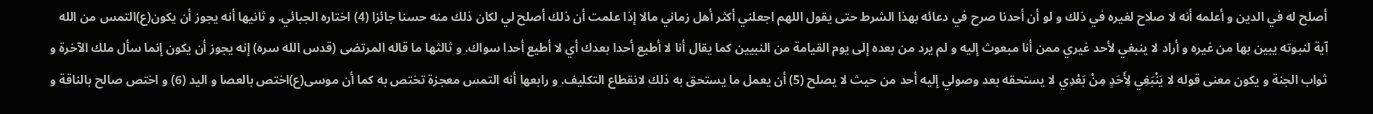أصلح له في الدين و أعلمه أنه لا صلاح لغيره في ذلك و لو أن أحدنا صرح في دعائه بهذا الشرط حتى يقول اللهم اجعلني أكثر أهل زماني مالا إذا علمت أن ذلك أصلح لي لكان ذلك منه حسنا جائزا (4) اختاره الجبائي. و ثانيها أنه يجوز أن يكون(ع)التمس من الله آية لنبوته يبين بها من غيره و أراد لا ينبغي لأحد غيري ممن أنا مبعوث إليه و لم يرد من بعده إلى يوم القيامة من النبيين كما يقال أنا لا أطيع أحدا بعدك أي لا أطيع أحدا سواك. و ثالثها ما قاله المرتضى (قدس الله سره) إنه يجوز أن يكون إنما سأل ملك الآخرة و ثواب الجنة و يكون معنى قوله لا يَنْبَغِي لِأَحَدٍ مِنْ بَعْدِي لا يستحقه بعد وصولي إليه أحد من حيث لا يصلح (5) أن يعمل ما يستحق به ذلك لانقطاع التكليف. و رابعها أنه التمس معجزة تختص به كما أن موسى(ع)اختص بالعصا و اليد (6) و اختص صالح بالناقة و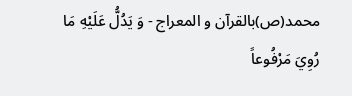محمد(ص)بالقرآن و المعراج - وَ يَدُلُّ عَلَيْهِ مَا رُوِيَ مَرْفُوعاً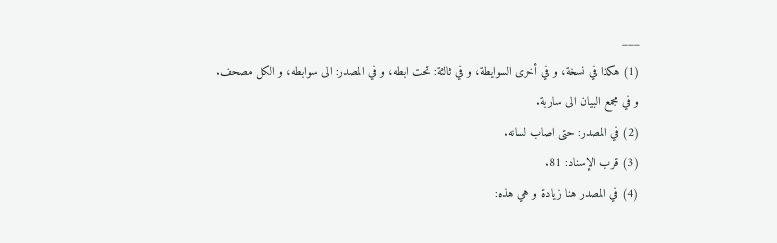___
(1) هكذا في نسخة، و في أخرى السوايطة، و في ثالثة: تحت ابطه، و في المصدر: الى سوابطه، و الكل مصحف. و في مجمع البيان الى ساربة.
(2) في المصدر: حتى اصاب لسانه.
(3) قرب الإسناد: 81.
(4) في المصدر هنا زيادة و هي هذه: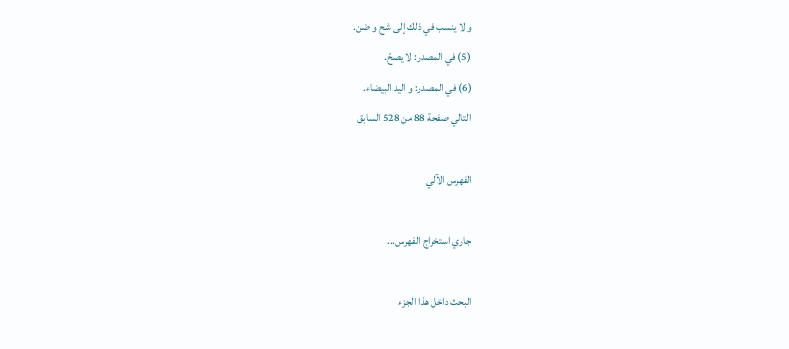و لا ينسب في ذلك إلى شح و ضن.
(5) في المصدر: لا يصحّ.
(6) في المصدر: و اليد البيضاء.
التالي صفحة 88 من 528 السابق

الفهرس الآلي

جاري استخراج الفهرس...

البحث داخل هذا الجزء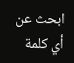ابحث عن أي كلمة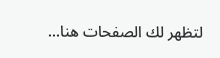لتظهر لك الصفحات هنا...